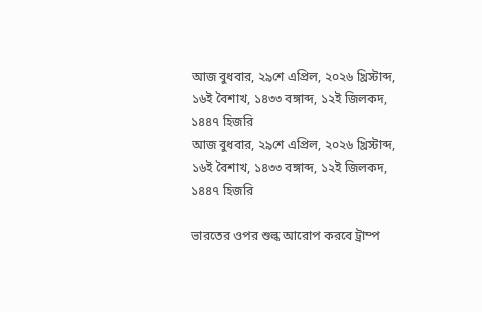আজ বুধবার, ২৯শে এপ্রিল, ২০২৬ খ্রিস্টাব্দ, ১৬ই বৈশাখ, ১৪৩৩ বঙ্গাব্দ, ১২ই জিলকদ, ১৪৪৭ হিজরি
আজ বুধবার, ২৯শে এপ্রিল, ২০২৬ খ্রিস্টাব্দ, ১৬ই বৈশাখ, ১৪৩৩ বঙ্গাব্দ, ১২ই জিলকদ, ১৪৪৭ হিজরি

ভারতের ওপর শুল্ক আরোপ করবে ট্রাম্প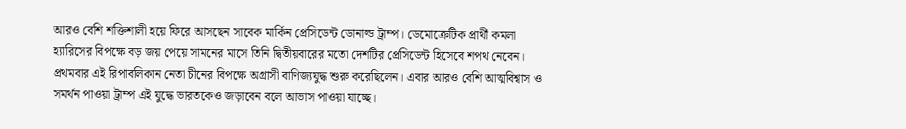আরও বেশি শক্তিশালী হয়ে ফিরে আসছেন সাবেক মার্কিন প্রেসিডেন্ট ডোনাল্ড ট্রাম্প। ডেমোক্রেটিক প্রার্থী কমলা হ্যারিসের বিপক্ষে বড় জয় পেয়ে সামনের মাসে তিনি দ্বিতীয়বারের মতো দেশটির প্রেসিডেন্ট হিসেবে শপথ নেবেন। প্রথমবার এই রিপাবলিকান নেতা চীনের বিপক্ষে অগ্রাসী বাণিজ্যযুদ্ধ শুরু করেছিলেন। এবার আরও বেশি আত্মবিশ্বাস ও সমর্থন পাওয়া ট্রাম্প এই যুদ্ধে ভারতকেও জড়াবেন বলে আভাস পাওয়া যাচ্ছে।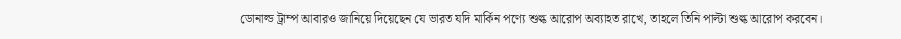ডোনাল্ড ট্রাম্প আবারও জানিয়ে দিয়েছেন যে ভারত যদি মার্কিন পণ্যে শুল্ক আরোপ অব্যাহত রাখে, তাহলে তিনি পাল্টা শুল্ক আরোপ করবেন।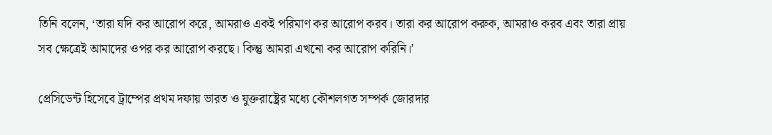তিনি বলেন, ‘তারা যদি কর আরোপ করে, আমরাও একই পরিমাণ কর আরোপ করব। তারা কর আরোপ করুক, আমরাও করব এবং তারা প্রায় সব ক্ষেত্রেই আমাদের ওপর কর আরোপ করছে। কিন্তু আমরা এখনো কর আরোপ করিনি।’

প্রেসিডেন্ট হিসেবে ট্রাম্পের প্রথম দফায় ভারত ও যুক্তরাষ্ট্রের মধ্যে কৌশলগত সম্পর্ক জোরদার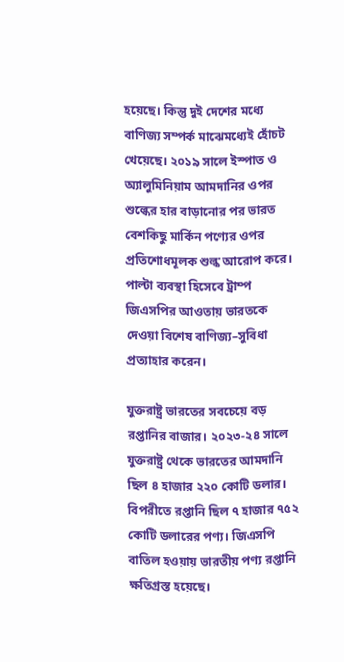হয়েছে। কিন্তু দুই দেশের মধ্যে বাণিজ্য সম্পর্ক মাঝেমধ্যেই হোঁচট খেয়েছে। ২০১৯ সালে ইস্পাত ও অ্যালুমিনিয়াম আমদানির ওপর শুল্কের হার বাড়ানোর পর ভারত বেশকিছু মার্কিন পণ্যের ওপর প্রতিশোধমূলক শুল্ক আরোপ করে। পাল্টা ব্যবস্থা হিসেবে ট্রাম্প জিএসপির আওতায় ভারতকে দেওয়া বিশেষ বাণিজ্য–সুবিধা প্রত্যাহার করেন।

যুক্তরাষ্ট্র ভারতের সবচেয়ে বড় রপ্তানির বাজার। ২০২৩-২৪ সালে যুক্তরাষ্ট্র থেকে ভারতের আমদানি ছিল ৪ হাজার ২২০ কোটি ডলার। বিপরীতে রপ্তানি ছিল ৭ হাজার ৭৫২ কোটি ডলারের পণ্য। জিএসপি বাতিল হওয়ায় ভারতীয় পণ্য রপ্তানি ক্ষতিগ্রস্ত হয়েছে।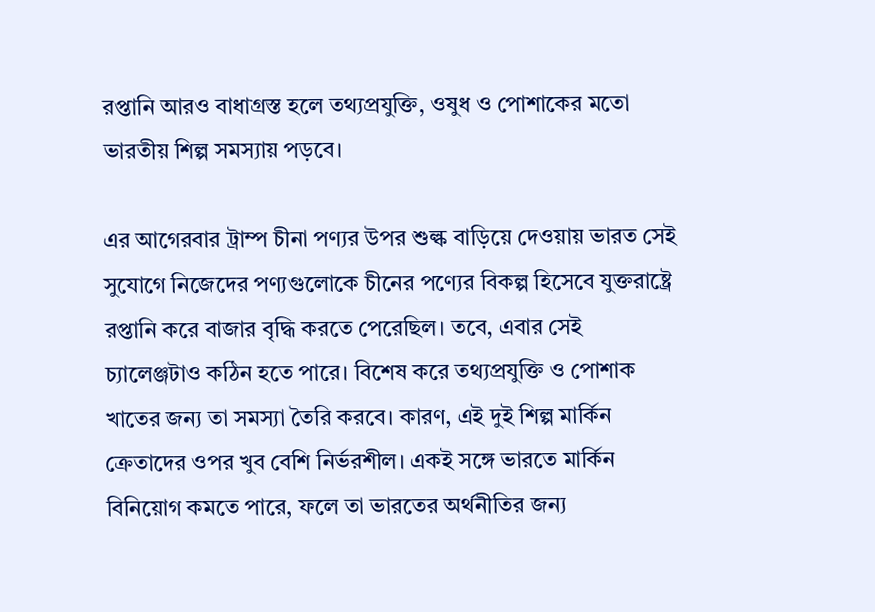রপ্তানি আরও বাধাগ্রস্ত হলে তথ্যপ্রযুক্তি, ওষুধ ও পোশাকের মতো ভারতীয় শিল্প সমস্যায় পড়বে।

এর আগেরবার ট্রাম্প চীনা পণ্যর উপর শুল্ক বাড়িয়ে দেওয়ায় ভারত সেই সুযোগে নিজেদের পণ্যগুলোকে চীনের পণ্যের বিকল্প হিসেবে যুক্তরাষ্ট্রে রপ্তানি করে বাজার বৃদ্ধি করতে পেরেছিল। তবে, এবার সেই চ্যালেঞ্জটাও কঠিন হতে পারে। বিশেষ করে তথ্যপ্রযুক্তি ও পোশাক খাতের জন্য তা সমস্যা তৈরি করবে। কারণ, এই দুই শিল্প মার্কিন ক্রেতাদের ওপর খুব বেশি নির্ভরশীল। একই সঙ্গে ভারতে মার্কিন বিনিয়োগ কমতে পারে, ফলে তা ভারতের অর্থনীতির জন্য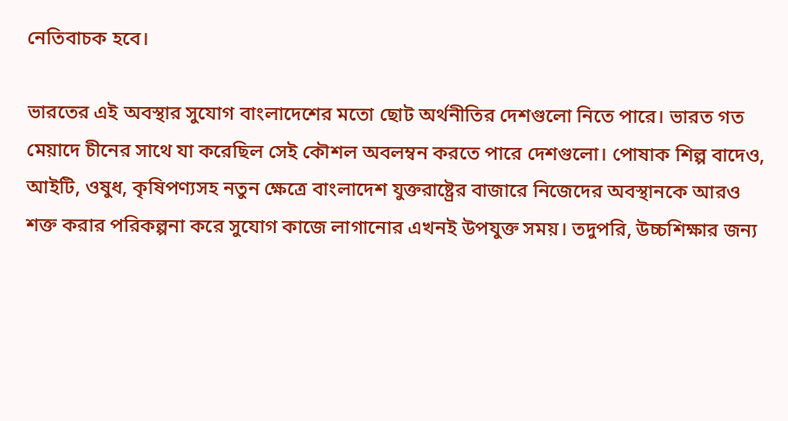নেতিবাচক হবে।

ভারতের এই অবস্থার সুযোগ বাংলাদেশের মতো ছোট অর্থনীতির দেশগুলো নিতে পারে। ভারত গত মেয়াদে চীনের সাথে যা করেছিল সেই কৌশল অবলম্বন করতে পারে দেশগুলো। পোষাক শিল্প বাদেও, আইটি, ওষুধ, কৃষিপণ্যসহ নতুন ক্ষেত্রে বাংলাদেশ যুক্তরাষ্ট্রের বাজারে নিজেদের অবস্থানকে আরও শক্ত করার পরিকল্পনা করে সুযোগ কাজে লাগানোর এখনই উপযুক্ত সময়। তদুপরি, উচ্চশিক্ষার জন্য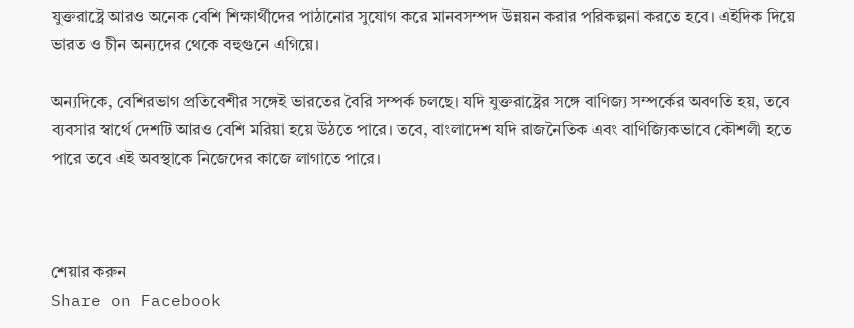যুক্তরাষ্ট্রে আরও অনেক বেশি শিক্ষার্থীদের পাঠানোর সুযোগ করে মানবসম্পদ উন্নয়ন করার পরিকল্পনা করতে হবে। এইদিক দিয়ে ভারত ও চীন অন্যদের থেকে বহুগুনে এগিয়ে।

অন্যদিকে, বেশিরভাগ প্রতিবেশীর সঙ্গেই ভারতের বৈরি সম্পর্ক চলছে। যদি যুক্তরাষ্ট্রের সঙ্গে বাণিজ্য সম্পর্কের অবণতি হয়, তবে ব্যবসার স্বার্থে দেশটি আরও বেশি মরিয়া হয়ে উঠতে পারে। তবে, বাংলাদেশ যদি রাজনৈতিক এবং বাণিজ্যিকভাবে কৌশলী হতে পারে তবে এই অবস্থাকে নিজেদের কাজে লাগাতে পারে।



শেয়ার করুন
Share on Facebook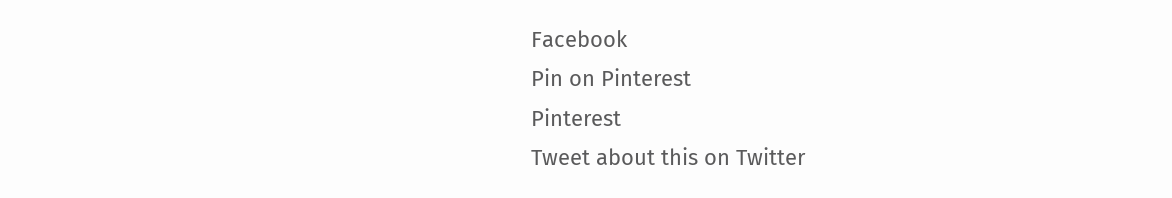Facebook
Pin on Pinterest
Pinterest
Tweet about this on Twitter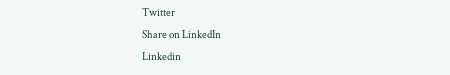Twitter
Share on LinkedIn
Linkedin